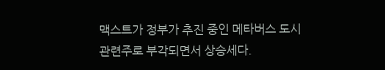맥스트가 정부가 추진 중인 메타버스 도시 관련주로 부각되면서 상승세다.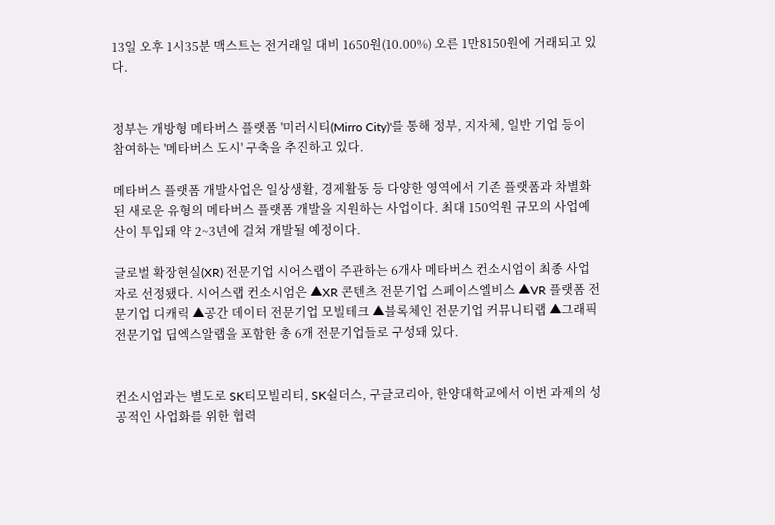13일 오후 1시35분 맥스트는 전거래일 대비 1650원(10.00%) 오른 1만8150원에 거래되고 있다.


정부는 개방형 메타버스 플랫폼 '미러시티(Mirro City)'를 통해 정부, 지자체, 일반 기업 등이 참여하는 '메타버스 도시' 구축을 추진하고 있다.

메타버스 플랫폼 개발사업은 일상생활, 경제활동 등 다양한 영역에서 기존 플랫폼과 차별화된 새로운 유형의 메타버스 플랫폼 개발을 지원하는 사업이다. 최대 150억원 규모의 사업예산이 투입돼 약 2~3년에 걸쳐 개발될 예정이다.

글로벌 확장현실(XR) 전문기업 시어스랩이 주관하는 6개사 메타버스 컨소시엄이 최종 사업자로 선정됐다. 시어스랩 컨소시엄은 ▲XR 콘텐츠 전문기업 스페이스엘비스 ▲VR 플랫폼 전문기업 디캐릭 ▲공간 데이터 전문기업 모빌테크 ▲블록체인 전문기업 커뮤니티랩 ▲그래픽 전문기업 딥엑스알랩을 포함한 총 6개 전문기업들로 구성돼 있다.


컨소시엄과는 별도로 SK티모빌리티, SK쉴더스, 구글코리아, 한양대학교에서 이번 과제의 성공적인 사업화를 위한 협력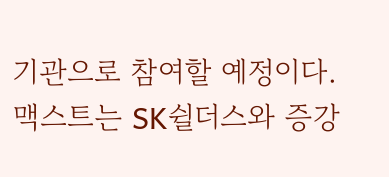기관으로 참여할 예정이다. 맥스트는 SK쉴더스와 증강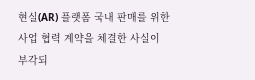현실(AR) 플랫폼 국내 판매를 위한 사업 협력 계약을 체결한 사실이 부각되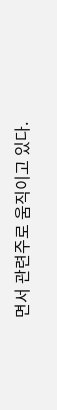면서 관련주로 움직이고 있다.